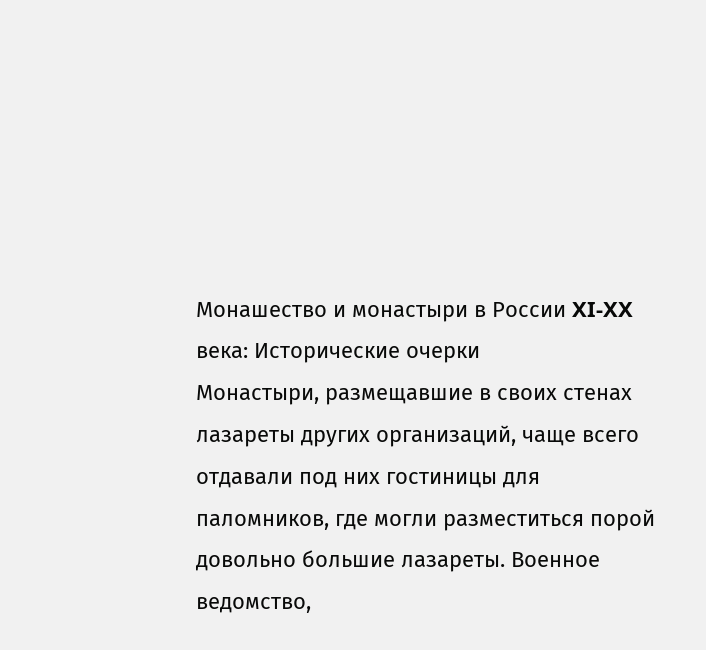Монашество и монастыри в России XI‑XX века: Исторические очерки
Монастыри, размещавшие в своих стенах лазареты других организаций, чаще всего отдавали под них гостиницы для паломников, где могли разместиться порой довольно большие лазареты. Военное ведомство,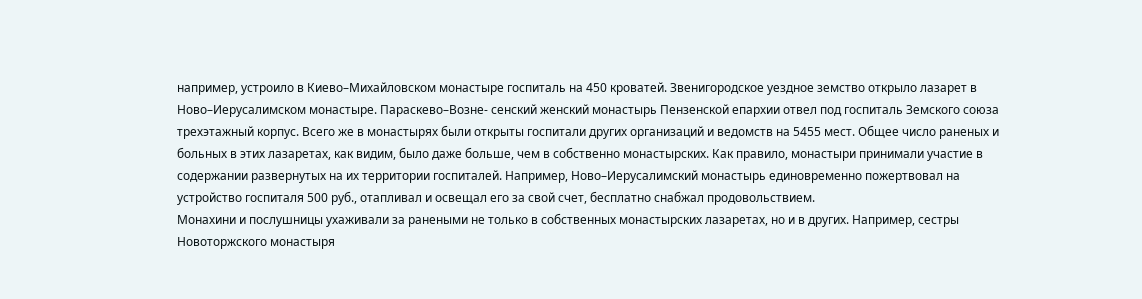например, устроило в Киево–Михайловском монастыре госпиталь на 450 кроватей. Звенигородское уездное земство открыло лазарет в Ново–Иерусалимском монастыре. Параскево–Возне- сенский женский монастырь Пензенской епархии отвел под госпиталь Земского союза трехэтажный корпус. Всего же в монастырях были открыты госпитали других организаций и ведомств на 5455 мест. Общее число раненых и больных в этих лазаретах, как видим, было даже больше, чем в собственно монастырских. Как правило, монастыри принимали участие в содержании развернутых на их территории госпиталей. Например, Ново–Иерусалимский монастырь единовременно пожертвовал на устройство госпиталя 500 руб., отапливал и освещал его за свой счет, бесплатно снабжал продовольствием.
Монахини и послушницы ухаживали за ранеными не только в собственных монастырских лазаретах, но и в других. Например, сестры Новоторжского монастыря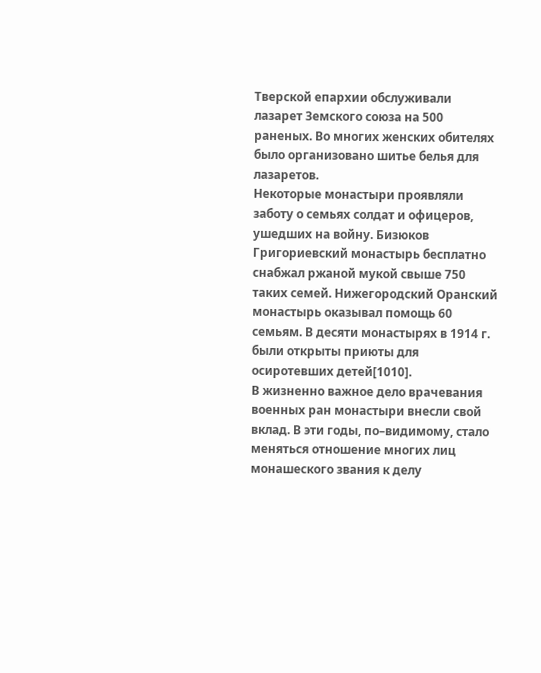Тверской епархии обслуживали лазарет Земского союза на 500 раненых. Во многих женских обителях было организовано шитье белья для лазаретов.
Некоторые монастыри проявляли заботу о семьях солдат и офицеров, ушедших на войну. Бизюков Григориевский монастырь бесплатно снабжал ржаной мукой свыше 750 таких семей. Нижегородский Оранский монастырь оказывал помощь 60 семьям. В десяти монастырях в 1914 г. были открыты приюты для осиротевших детей[1010].
В жизненно важное дело врачевания военных ран монастыри внесли свой вклад. В эти годы, по–видимому, стало меняться отношение многих лиц монашеского звания к делу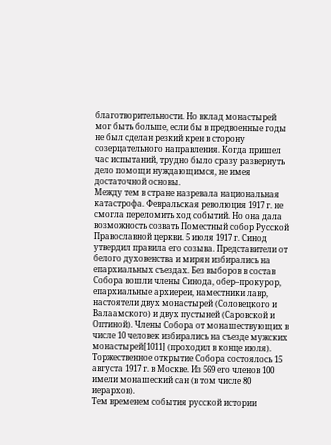благотворительности. Но вклад монастырей мог быть больше, если бы в предвоенные годы не был сделан резкий крен в сторону созерцательного направления. Когда пришел час испытаний, трудно было сразу развернуть дело помощи нуждающимся, не имея достаточной основы.
Между тем в стране назревала национальная катастрофа. Февральская революция 1917 г. не смогла переломить ход событий. Но она дала возможность созвать Поместный собор Русской Православной церкви. 5 июля 1917 г. Синод утвердил правила его созыва. Представители от белого духовенства и мирян избирались на епархиальных съездах. Без выборов в состав Собора вошли члены Синода, обер–прокурор, епархиальные архиереи, наместники лавр, настоятели двух монастырей (Соловецкого и Валаамского) и двух пустыней (Саровской и Оптиной). Члены Собора от монашествующих в числе 10 человек избирались на съезде мужских монастырей[1011] (проходил в конце июля). Торжественное открытие Собора состоялось 15 августа 1917 г. в Москве. Из 569 его членов 100 имели монашеский сан (в том числе 80 иерархов).
Тем временем события русской истории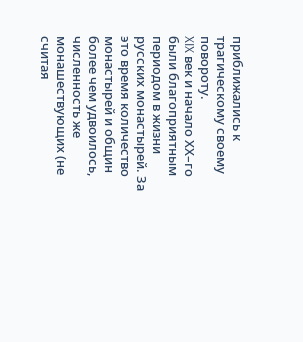приближались к трагическому своему повороту.
XIX век и начало ХХ–го были благоприятным периодом в жизни русских монастырей. За это время количество монастырей и общин более чем удвоилось, численность же монашествующих (не считая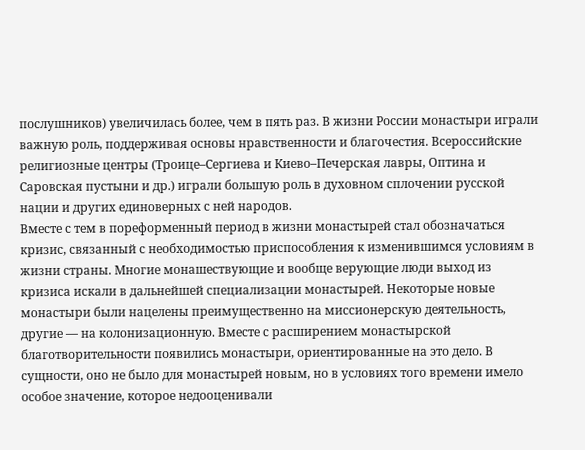послушников) увеличилась более, чем в пять раз. В жизни России монастыри играли важную роль, поддерживая основы нравственности и благочестия. Всероссийские религиозные центры (Троице–Сергиева и Киево–Печерская лавры, Оптина и Саровская пустыни и др.) играли большую роль в духовном сплочении русской нации и других единоверных с ней народов.
Вместе с тем в пореформенный период в жизни монастырей стал обозначаться кризис, связанный с необходимостью приспособления к изменившимся условиям в жизни страны. Многие монашествующие и вообще верующие люди выход из кризиса искали в дальнейшей специализации монастырей. Некоторые новые монастыри были нацелены преимущественно на миссионерскую деятельность, другие — на колонизационную. Вместе с расширением монастырской благотворительности появились монастыри, ориентированные на это дело. В сущности, оно не было для монастырей новым, но в условиях того времени имело особое значение, которое недооценивали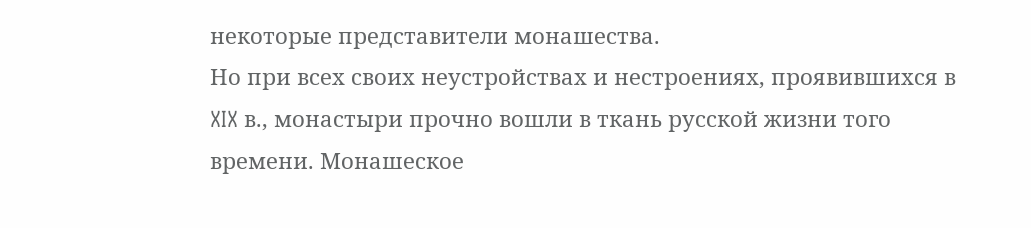некоторые представители монашества.
Но при всех своих неустройствах и нестроениях, проявившихся в XIX в., монастыри прочно вошли в ткань русской жизни того времени. Монашеское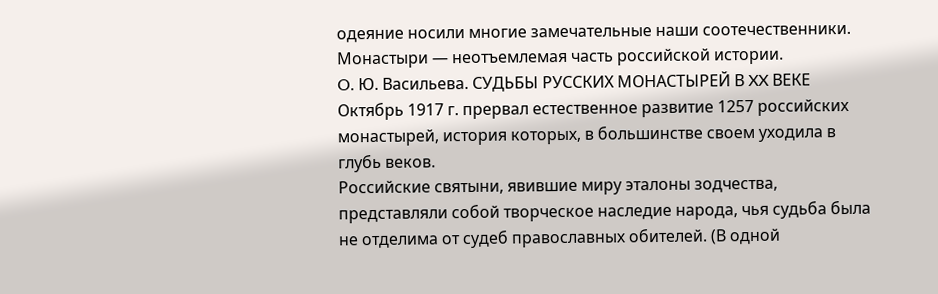одеяние носили многие замечательные наши соотечественники. Монастыри — неотъемлемая часть российской истории.
O. Ю. Васильева. СУДЬБЫ РУССКИХ МОНАСТЫРЕЙ В XX ВЕКЕ
Октябрь 1917 г. прервал естественное развитие 1257 российских монастырей, история которых, в большинстве своем уходила в глубь веков.
Российские святыни, явившие миру эталоны зодчества, представляли собой творческое наследие народа, чья судьба была не отделима от судеб православных обителей. (В одной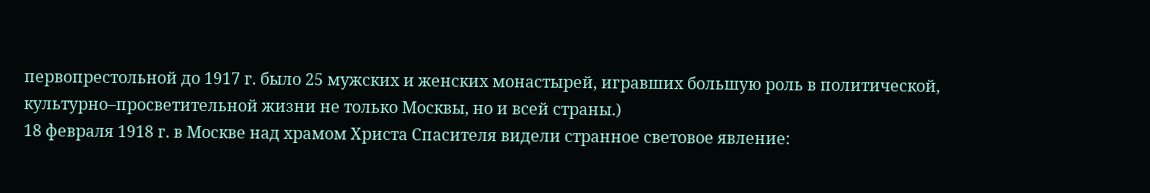первопрестольной до 1917 г. было 25 мужских и женских монастырей, игравших большую роль в политической, культурно–просветительной жизни не только Москвы, но и всей страны.)
18 февраля 1918 г. в Москве над храмом Христа Спасителя видели странное световое явление: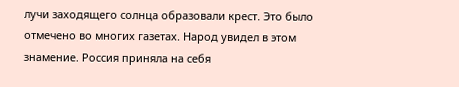лучи заходящего солнца образовали крест. Это было отмечено во многих газетах. Народ увидел в этом знамение. Россия приняла на себя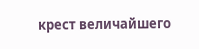крест величайшего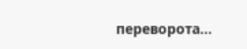переворота…